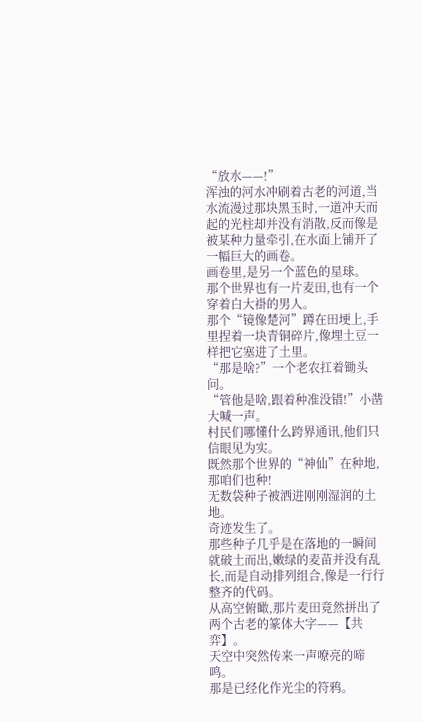“放水——!”
浑浊的河水冲刷着古老的河道,当水流漫过那块黑玉时,一道冲天而起的光柱却并没有消散,反而像是被某种力量牵引,在水面上铺开了一幅巨大的画卷。
画卷里,是另一个蓝色的星球。
那个世界也有一片麦田,也有一个穿着白大褂的男人。
那个“镜像楚河”蹲在田埂上,手里捏着一块青铜碎片,像埋土豆一样把它塞进了土里。
“那是啥?”一个老农扛着锄头问。
“管他是啥,跟着种准没错!”小凿大喊一声。
村民们哪懂什么跨界通讯,他们只信眼见为实。
既然那个世界的“神仙”在种地,那咱们也种!
无数袋种子被洒进刚刚湿润的土地。
奇迹发生了。
那些种子几乎是在落地的一瞬间就破土而出,嫩绿的麦苗并没有乱长,而是自动排列组合,像是一行行整齐的代码。
从高空俯瞰,那片麦田竟然拼出了两个古老的篆体大字——【共弈】。
天空中突然传来一声嘹亮的啼鸣。
那是已经化作光尘的符鸦。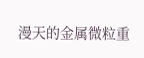漫天的金属微粒重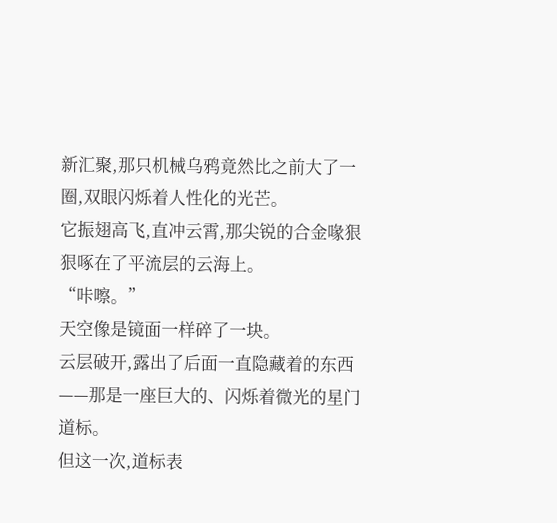新汇聚,那只机械乌鸦竟然比之前大了一圈,双眼闪烁着人性化的光芒。
它振翅高飞,直冲云霄,那尖锐的合金喙狠狠啄在了平流层的云海上。
“咔嚓。”
天空像是镜面一样碎了一块。
云层破开,露出了后面一直隐藏着的东西——那是一座巨大的、闪烁着微光的星门道标。
但这一次,道标表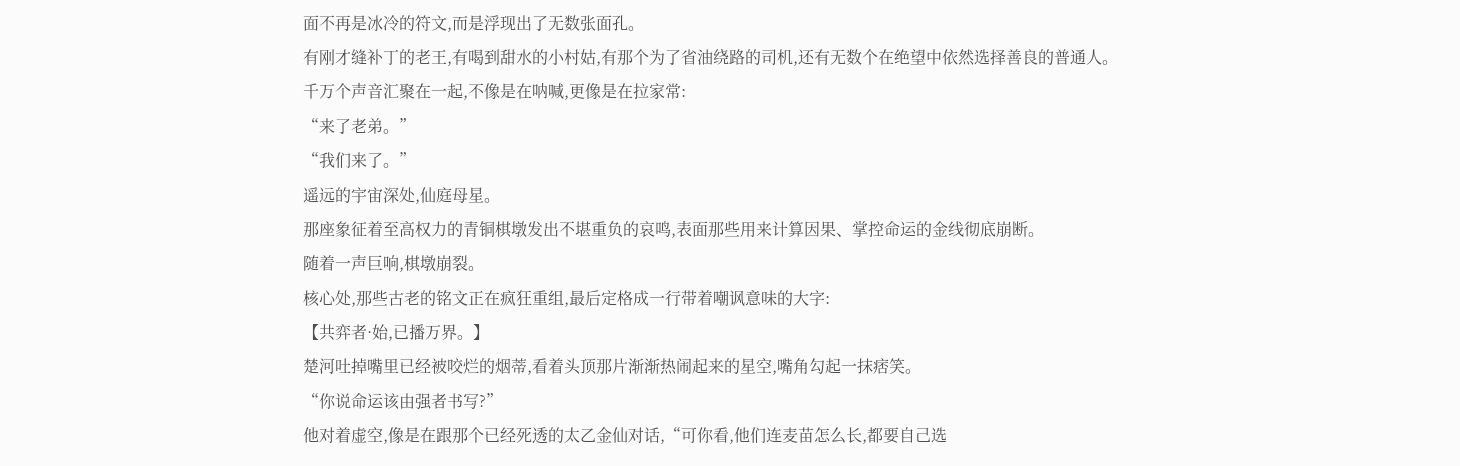面不再是冰冷的符文,而是浮现出了无数张面孔。
有刚才缝补丁的老王,有喝到甜水的小村姑,有那个为了省油绕路的司机,还有无数个在绝望中依然选择善良的普通人。
千万个声音汇聚在一起,不像是在呐喊,更像是在拉家常:
“来了老弟。”
“我们来了。”
遥远的宇宙深处,仙庭母星。
那座象征着至高权力的青铜棋墩发出不堪重负的哀鸣,表面那些用来计算因果、掌控命运的金线彻底崩断。
随着一声巨响,棋墩崩裂。
核心处,那些古老的铭文正在疯狂重组,最后定格成一行带着嘲讽意味的大字:
【共弈者·始,已播万界。】
楚河吐掉嘴里已经被咬烂的烟蒂,看着头顶那片渐渐热闹起来的星空,嘴角勾起一抹痞笑。
“你说命运该由强者书写?”
他对着虚空,像是在跟那个已经死透的太乙金仙对话,“可你看,他们连麦苗怎么长,都要自己选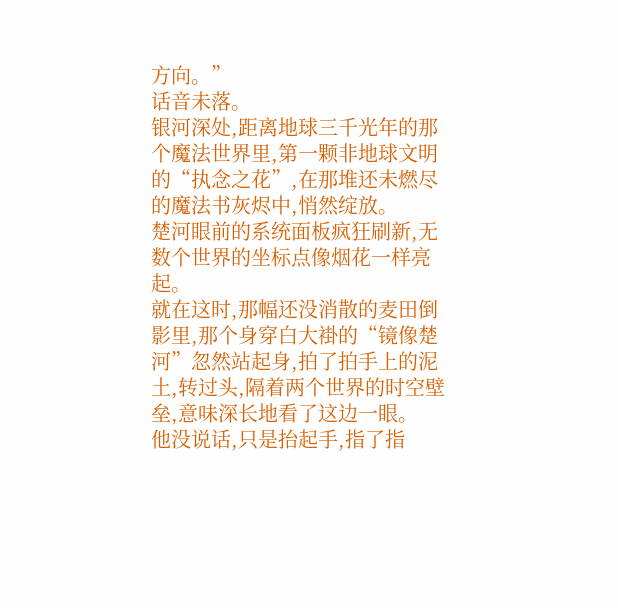方向。”
话音未落。
银河深处,距离地球三千光年的那个魔法世界里,第一颗非地球文明的“执念之花”,在那堆还未燃尽的魔法书灰烬中,悄然绽放。
楚河眼前的系统面板疯狂刷新,无数个世界的坐标点像烟花一样亮起。
就在这时,那幅还没消散的麦田倒影里,那个身穿白大褂的“镜像楚河”忽然站起身,拍了拍手上的泥土,转过头,隔着两个世界的时空壁垒,意味深长地看了这边一眼。
他没说话,只是抬起手,指了指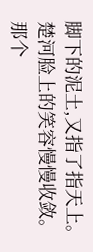脚下的泥土,又指了指天上。
楚河脸上的笑容慢慢收敛。
那个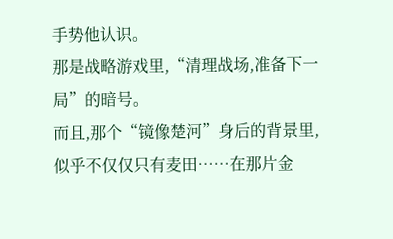手势他认识。
那是战略游戏里,“清理战场,准备下一局”的暗号。
而且,那个“镜像楚河”身后的背景里,似乎不仅仅只有麦田……在那片金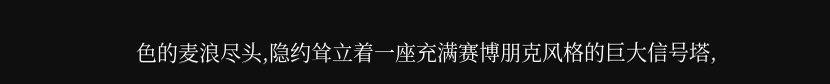色的麦浪尽头,隐约耸立着一座充满赛博朋克风格的巨大信号塔,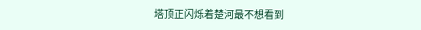塔顶正闪烁着楚河最不想看到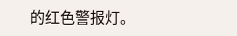的红色警报灯。